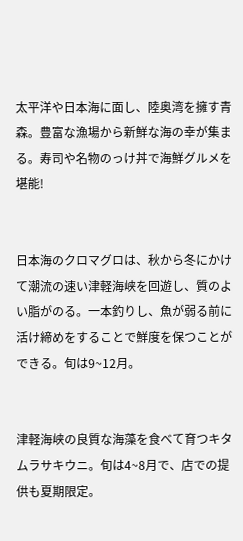太平洋や日本海に面し、陸奥湾を擁す青森。豊富な漁場から新鮮な海の幸が集まる。寿司や名物のっけ丼で海鮮グルメを堪能!


日本海のクロマグロは、秋から冬にかけて潮流の速い津軽海峡を回遊し、質のよい脂がのる。一本釣りし、魚が弱る前に活け締めをすることで鮮度を保つことができる。旬は9~12月。


津軽海峡の良質な海藻を食べて育つキタムラサキウニ。旬は4~8月で、店での提供も夏期限定。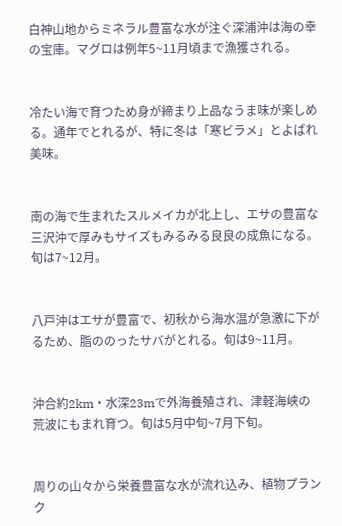白神山地からミネラル豊富な水が注ぐ深浦沖は海の幸の宝庫。マグロは例年5~11月頃まで漁獲される。


冷たい海で育つため身が締まり上品なうま味が楽しめる。通年でとれるが、特に冬は「寒ビラメ」とよばれ美味。


南の海で生まれたスルメイカが北上し、エサの豊富な三沢沖で厚みもサイズもみるみる良良の成魚になる。旬は7~12月。


八戸沖はエサが豊富で、初秋から海水温が急激に下がるため、脂ののったサバがとれる。旬は9~11月。


沖合約2km・水深23mで外海養殖され、津軽海峡の荒波にもまれ育つ。旬は5月中旬~7月下旬。


周りの山々から栄養豊富な水が流れ込み、植物プランク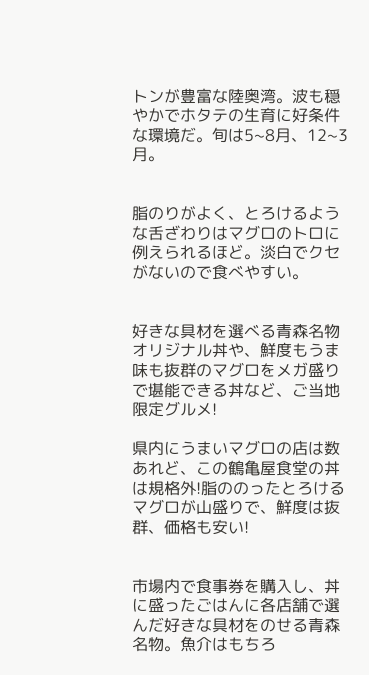トンが豊富な陸奥湾。波も穏やかでホタテの生育に好条件な環境だ。旬は5~8月、12~3月。


脂のりがよく、とろけるような舌ざわりはマグロのトロに例えられるほど。淡白でクセがないので食べやすい。


好きな具材を選べる青森名物オリジナル丼や、鮮度もうま味も抜群のマグロをメガ盛りで堪能できる丼など、ご当地限定グルメ!

県内にうまいマグロの店は数あれど、この鶴亀屋食堂の丼は規格外!脂ののったとろけるマグロが山盛りで、鮮度は抜群、価格も安い!


市場内で食事券を購入し、丼に盛ったごはんに各店舗で選んだ好きな具材をのせる青森名物。魚介はもちろ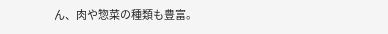ん、肉や惣菜の種類も豊富。